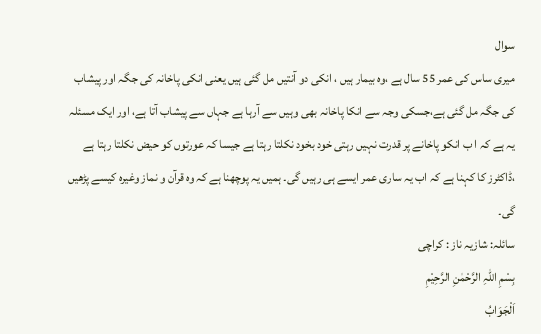سوال
میری ساس کی عمر 55 سال ہے ،وہ بیمار ہیں ، انکی دو آنتیں مل گئی ہیں یعنی انکی پاخانہ کی جگہ اور پیشاب کی جگہ مل گئی ہے،جسکی وجہ سے انکا پاخانہ بھی وہیں سے آرہا ہے جہاں سے پیشاب آتا ہے، اور ایک مسئلہ یہ ہے کہ ا ب انکو پاخانے پر قدرت نہیں رہتی خود بخود نکلتا رہتا ہے جیسا کہ عورتوں کو حیض نکلتا رہتا ہے ،ڈاکٹرز کا کہنا ہے کہ اب یہ ساری عمر ایسے ہی رہیں گی۔ ہمیں یہ پوچھنا ہے کہ وہ قرآن و نماز وغیرہ کیسے پڑھیں گی۔
سائلہ: شازیہ ناز : کراچی
بِسْمِ اللہِ الرَّحْمٰنِ الرَّحِيْمِ
اَلْجَوَابُ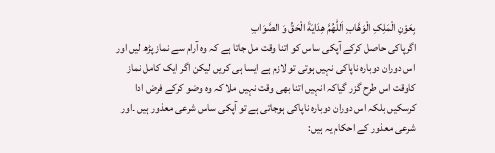بِعَوْنِ الْمَلِکِ الْوَھَّابِ اَللّٰھُمَّ ھِدَايَةَ الْحَقِّ وَ الصَّوَابِ
اگرپاکی حاصل کرکے آپکی ساس کو اتنا وقت مل جاتا ہے کہ وہ آرام سے نماز پڑھ لیں اور اس دوران دوبارہ ناپاکی نہیں ہوتی تو لازم ہے ایسا ہی کریں لیکن اگر ایک کامل نماز کاوقت اس طرح گزر گیاکہ انہیں اتنا بھی وقت نہیں ملا کہ وہ وضو کرکے فرض ادا کرسکیں بلکہ اس دوران دوبارہ ناپاکی ہوجاتی ہے تو آپکی ساس شرعی معذور ہیں ۔اور شرعی معذور کے احکام یہ ہیں: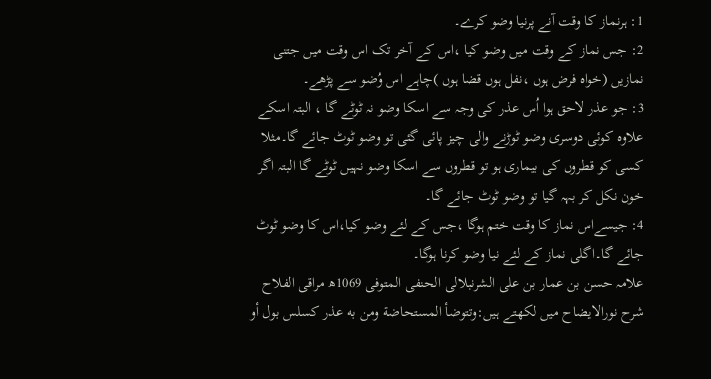1: ہرنماز کا وقت آنے پرنیا وضو کرے۔
2: جس نماز کے وقت میں وضو کیا ،اس کے آخر تک اس وقت میں جتنی نمازیں (خواہ فرض ہوں ،نفل ہوں قضا ہوں )چاہے اس وُضو سے پڑھے۔
3: جو عذر لاحق ہوا اُس عذر کی وجہ سے اسکا وضو نہ ٹوٹے گا ، البتہ اسکے علاوہ کوئی دوسری وضو ٹوڑنے والی چیز پائی گئی تو وضو ٹوٹ جائے گا۔مثلا کسی کو قطروں کی بیماری ہو تو قطروں سے اسکا وضو نہیں ٹوٹے گا البتہ اگر خون نکل کر بہہ گیا تو وضو ٹوٹ جائے گا۔
4: جیسےاس نماز کا وقت ختم ہوگا ،جس کے لئے وضو کیا،اس کا وضو ٹوٹ جائے گا۔اگلی نماز کے لئے نیا وضو کرنا ہوگا۔
علامہ حسن بن عمار بن علی الشرنبلالی الحنفی المتوفى 1069ھ مراقی الفلاح شرح نورالایضاح میں لکھتے ہیں:وتتوضأ المستحاضة ومن به عذر كسلس بول أو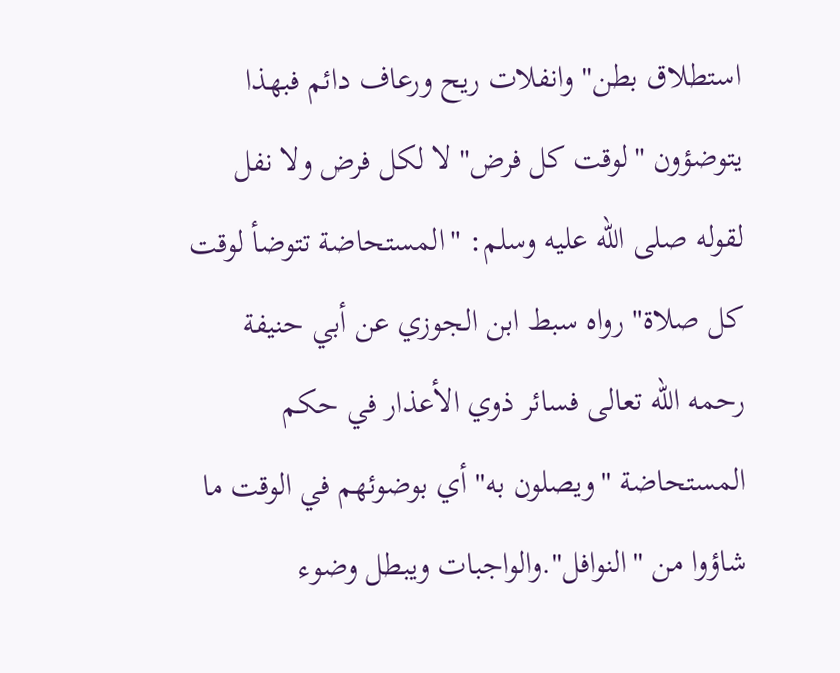استطلاق بطن" وانفلات ريح ورعاف دائم فبهذا يتوضؤون "لوقت كل فرض" لا لكل فرض ولا نفل لقوله صلى الله عليه وسلم: "المستحاضة تتوضأ لوقت كل صلاة" رواه سبط ابن الجوزي عن أبي حنيفة رحمه الله تعالى فسائر ذوي الأعذار في حكم المستحاضة "ويصلون به" أي بوضوئهم في الوقت ما شاؤوا من "النوافل".والواجبات ويبطل وضوء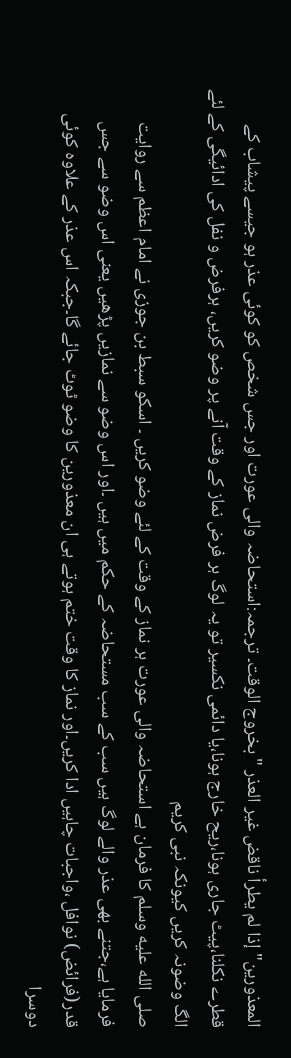المعذورين" إذا لم يطرأ ناقض غير العذر "بخروج الوقت۔ ترجمہ:استحاضہ والی عورت اور جس شخص کو کوئی عذر ہو جیسے پیشاب کے قطرے نکلنا،پیٹ جاری ہونا،ریح خارج ہونا،یا دائمی نکسیر تو یہ لوگ ہر فرض نماز کے وقت آنے پر وضو کریں، ہرفرض و نفل کی ادائیگی کے لئے الگ وضونہ کریں کیونکہ نبی کریم
صلى الله عليه وسلم کا فرمان ہے استحاضہ والی عورت ہر نماز کے وقت کے لئے وضو کریں ۔ اسکو سبط بن جوزی نے امام اعظم سے روایت فرمایا ہے،جتنے بھی عذر والے لوگ ہیں سب کے سب مستحاضہ کے حکم میں ہیں ۔اور اس وضو سے نمازیں پڑھیں یعنی اس وضو سے جس قدر(فرائض) نوافل ،واجبات چاہیں ادا کریں۔اور نماز کا وقت ختم ہوتے ہی ان معذورین کا وضو ٹوٹ جائے گا۔جبکہ اس عذر کے علاوہ کوئی دوسرا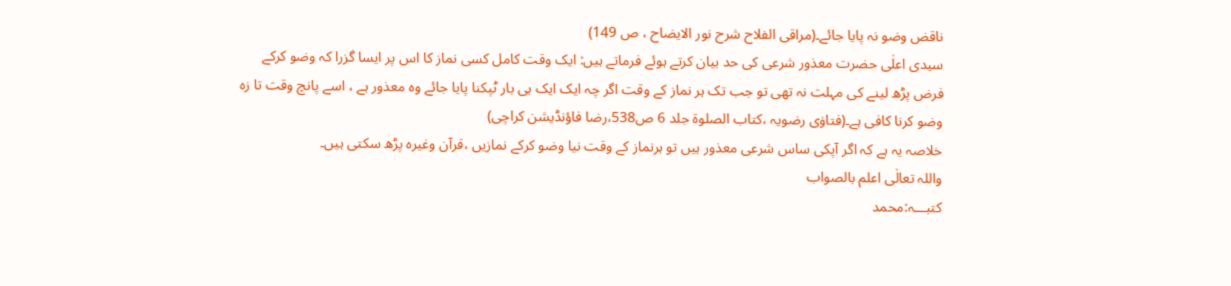ناقض وضو نہ پایا جائے۔(مراقی الفلاح شرح نور الایضاح ، ص 149)
سیدی اعلٰی حضرت معذور شرعی کی حد بیان کرتے ہوئے فرماتے ہیں: ایک وقت کامل کسی نماز کا اس پر ایسا گزرا کہ وضو کرکے فرض پڑھ لینے کی مہلت نہ تھی تو جب تک ہر نماز کے وقت اگر چہ ایک ایک ہی بار ٹپکنا پایا جائے وہ معذور ہے ، اسے پانچ وقت تا زہ وضو کرنا کافی ہے۔(فتاوٰی رضویہ ،کتاب الصلوۃ جلد 6 ص538،رضا فاؤنڈیشن کراچی)
خلاصہ یہ ہے کہ اگر آپکی ساس شرعی معذور ہیں تو ہرنماز کے وقت نیا وضو کرکے نمازیں ،قرآن وغیرہ پڑھ سکتی ہیں۔
واللہ تعالٰی اعلم بالصواب
کتبـــہ:محمد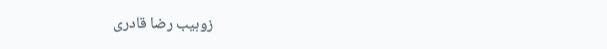زوہیب رضا قادری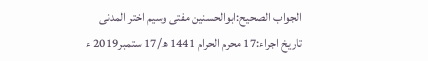الجواب الصحیح:ابوالحسنین مفتی وسیم اختر المدنی
تاریخ اجراء:17 محرم الحرام 1441 ھ/17 ستمبر2019 ء